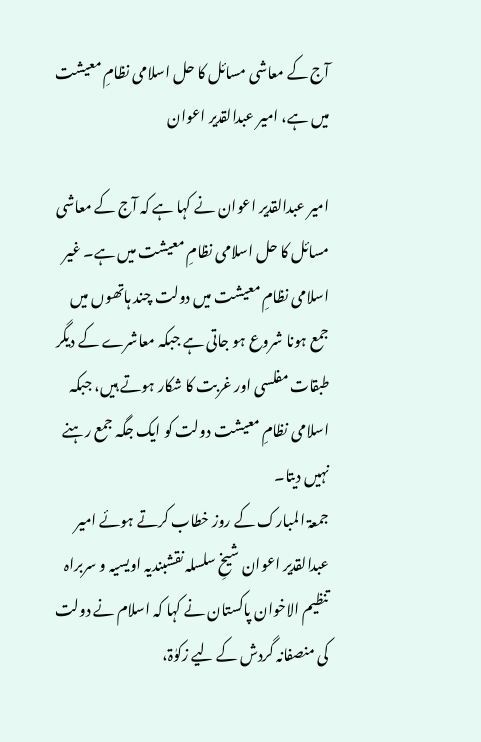آج کے معاشی مسائل کا حل اسلامی نظامِ معیشت میں ہے، امیر عبدالقدیر اعوان

امیر عبدالقدیر اعوان نے کہا ہے کہ آج کے معاشی مسائل کا حل اسلامی نظامِ معیشت میں ہے۔ غیر اسلامی نظامِ معیشت میں دولت چند ہاتھوں میں جمع ہونا شروع ہو جاتی ہے جبکہ معاشرے کے دیگر طبقات مفلسی اور غربت کا شکار ہوتے ہیں، جبکہ اسلامی نظامِ معیشت دولت کو ایک جگہ جمع رہنے نہیں دیتا۔
جمعۃ المبارک کے روز خطاب کرتے ہوئے امیر عبدالقدیر اعوان شیخِ سلسلہ نقشبندیہ اویسیہ و سربراہ تنظیم الاخوان پاکستان نے کہا کہ اسلام نے دولت کی منصفانہ گردش کے لیے زکوٰۃ،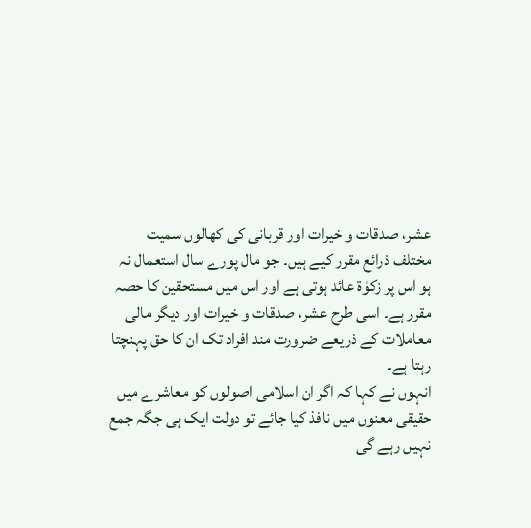عشر، صدقات و خیرات اور قربانی کی کھالوں سمیت مختلف ذرائع مقرر کیے ہیں۔ جو مال پورے سال استعمال نہ ہو اس پر زکوٰۃ عائد ہوتی ہے اور اس میں مستحقین کا حصہ مقرر ہے۔ اسی طرح عشر، صدقات و خیرات اور دیگر مالی معاملات کے ذریعے ضرورت مند افراد تک ان کا حق پہنچتا رہتا ہے۔
انہوں نے کہا کہ اگر ان اسلامی اصولوں کو معاشرے میں حقیقی معنوں میں نافذ کیا جائے تو دولت ایک ہی جگہ جمع نہیں رہے گی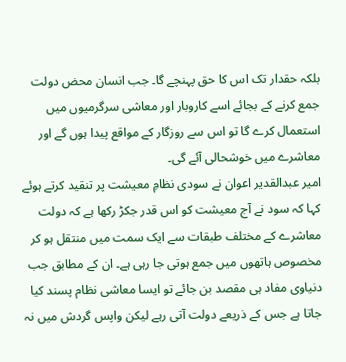بلکہ حقدار تک اس کا حق پہنچے گا۔ جب انسان محض دولت جمع کرنے کے بجائے اسے کاروبار اور معاشی سرگرمیوں میں استعمال کرے گا تو اس سے روزگار کے مواقع پیدا ہوں گے اور معاشرے میں خوشحالی آئے گی۔
امیر عبدالقدیر اعوان نے سودی نظامِ معیشت پر تنقید کرتے ہوئے کہا کہ سود نے آج معیشت کو اس قدر جکڑ رکھا ہے کہ دولت معاشرے کے مختلف طبقات سے ایک سمت میں منتقل ہو کر مخصوص ہاتھوں میں جمع ہوتی جا رہی ہے۔ ان کے مطابق جب دنیاوی مفاد ہی مقصد بن جائے تو ایسا معاشی نظام پسند کیا جاتا ہے جس کے ذریعے دولت آتی رہے لیکن واپس گردش میں نہ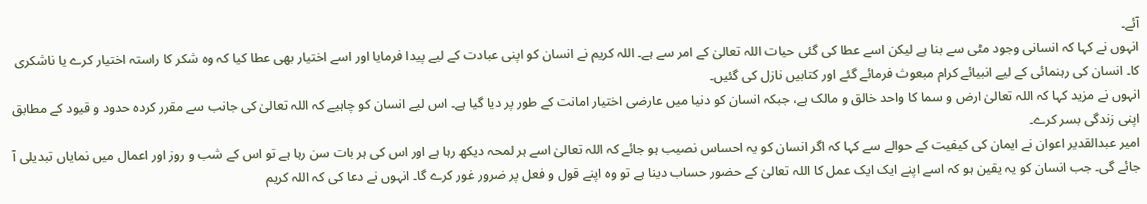آئے۔
انہوں نے کہا کہ انسانی وجود مٹی سے بنا ہے لیکن اسے عطا کی گئی حیات اللہ تعالیٰ کے امر سے ہے۔ اللہ کریم نے انسان کو اپنی عبادت کے لیے پیدا فرمایا اور اسے اختیار بھی عطا کیا کہ وہ شکر کا راستہ اختیار کرے یا ناشکری کا۔ انسان کی رہنمائی کے لیے انبیائے کرام مبعوث فرمائے گئے اور کتابیں نازل کی گئیں۔
انہوں نے مزید کہا کہ اللہ تعالیٰ ارض و سما کا واحد خالق و مالک ہے، جبکہ انسان کو دنیا میں عارضی اختیار امانت کے طور پر دیا گیا ہے۔ اس لیے انسان کو چاہیے کہ اللہ تعالیٰ کی جانب سے مقرر کردہ حدود و قیود کے مطابق اپنی زندگی بسر کرے۔
امیر عبدالقدیر اعوان نے ایمان کی کیفیت کے حوالے سے کہا کہ اگر انسان کو یہ احساس نصیب ہو جائے کہ اللہ تعالیٰ اسے ہر لمحہ دیکھ رہا ہے اور اس کی ہر بات سن رہا ہے تو اس کے شب و روز اور اعمال میں نمایاں تبدیلی آ جائے گی۔ جب انسان کو یہ یقین ہو کہ اسے اپنے ایک ایک عمل کا اللہ تعالیٰ کے حضور حساب دینا ہے تو وہ اپنے قول و فعل پر ضرور غور کرے گا۔ انہوں نے دعا کی کہ اللہ کریم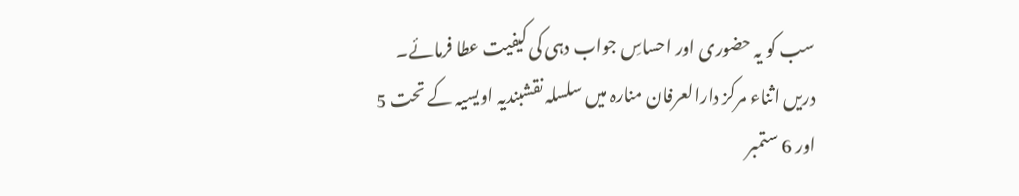سب کو یہ حضوری اور احساسِ جواب دہی کی کیفیت عطا فرمائے۔
دریں اثناء مرکز دارالعرفان منارہ میں سلسلہ نقشبندیہ اویسیہ کے تحت 5 اور 6 ستمبر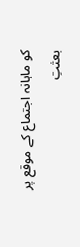کو ماہانہ اجتماع کے موقع پر بعثتِ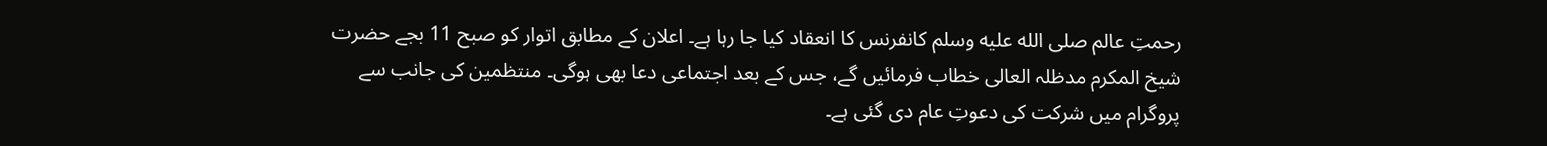رحمتِ عالم صلى الله عليه وسلم کانفرنس کا انعقاد کیا جا رہا ہے۔ اعلان کے مطابق اتوار کو صبح 11 بجے حضرت شیخ المکرم مدظلہ العالی خطاب فرمائیں گے، جس کے بعد اجتماعی دعا بھی ہوگی۔ منتظمین کی جانب سے پروگرام میں شرکت کی دعوتِ عام دی گئی ہے۔